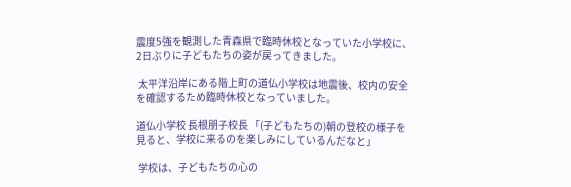震度5強を観測した青森県で臨時休校となっていた小学校に、2日ぶりに子どもたちの姿が戻ってきました。

 太平洋沿岸にある階上町の道仏小学校は地震後、校内の安全を確認するため臨時休校となっていました。

道仏小学校 長根朋子校長 「(子どもたちの)朝の登校の様子を見ると、学校に来るのを楽しみにしているんだなと」

 学校は、子どもたちの心の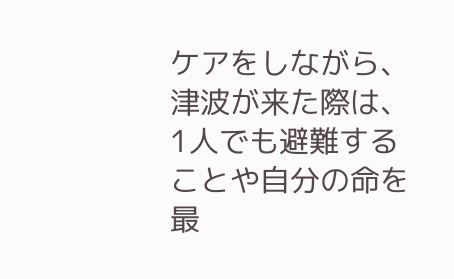ケアをしながら、津波が来た際は、1人でも避難することや自分の命を最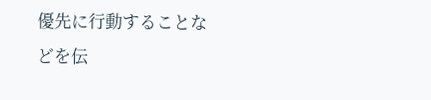優先に行動することなどを伝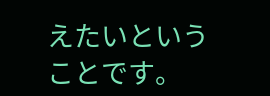えたいということです。